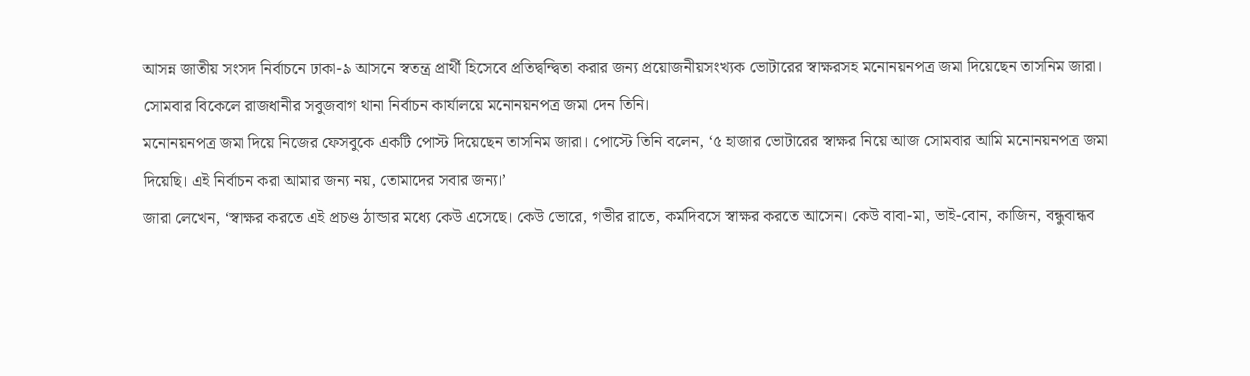আসন্ন জাতীয় সংসদ নির্বাচনে ঢাকা-৯ আসনে স্বতন্ত্র প্রার্থী হিসেবে প্রতিদ্বন্দ্বিতা করার জন্য প্রয়োজনীয়সংখ্যক ভোটারের স্বাক্ষরসহ মনোনয়নপত্র জমা দিয়েছেন তাসনিম জারা। সোমবার বিকেলে রাজধানীর সবুজবাগ থানা নির্বাচন কার্যালয়ে মনোনয়নপত্র জমা দেন তিনি।
মনোনয়নপত্র জমা দিয়ে নিজের ফেসবুকে একটি পোস্ট দিয়েছেন তাসনিম জারা। পোস্টে তিনি বলেন, ‘৫ হাজার ভোটারের স্বাক্ষর নিয়ে আজ সোমবার আমি মনোনয়নপত্র জমা দিয়েছি। এই নির্বাচন করা আমার জন্য নয়, তোমাদের সবার জন্য।’
জারা লেখেন, ‘স্বাক্ষর করতে এই প্রচণ্ড ঠান্ডার মধ্যে কেউ এসেছে। কেউ ভোরে, গভীর রাতে, কর্মদিবসে স্বাক্ষর করতে আসেন। কেউ বাবা-মা, ভাই-বোন, কাজিন, বন্ধুবান্ধব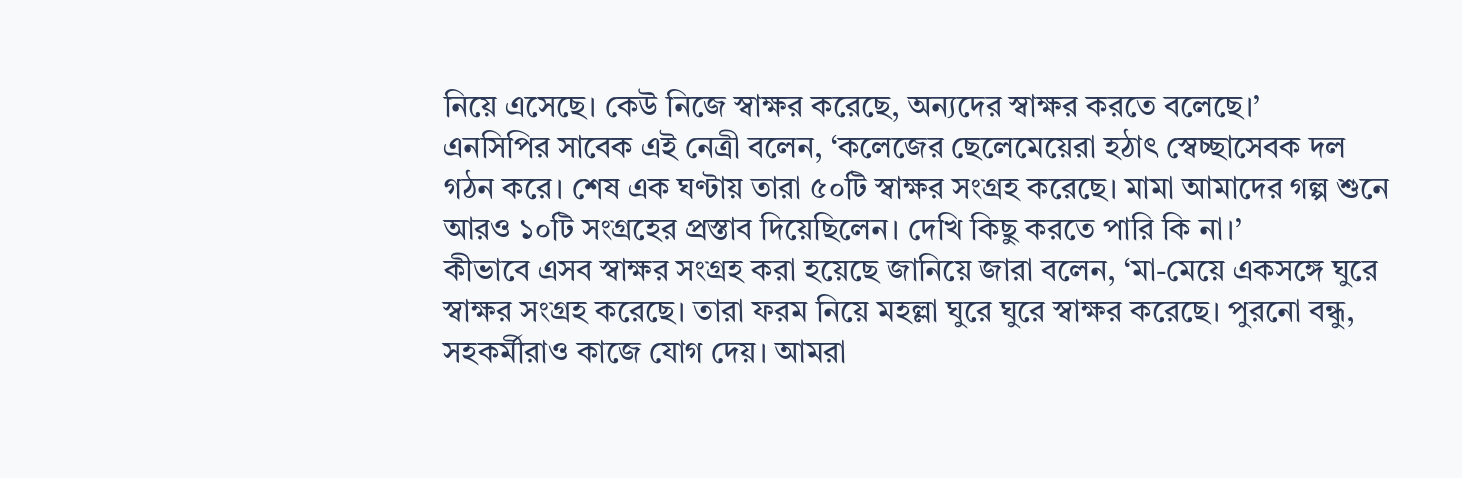নিয়ে এসেছে। কেউ নিজে স্বাক্ষর করেছে, অন্যদের স্বাক্ষর করতে বলেছে।’
এনসিপির সাবেক এই নেত্রী বলেন, ‘কলেজের ছেলেমেয়েরা হঠাৎ স্বেচ্ছাসেবক দল গঠন করে। শেষ এক ঘণ্টায় তারা ৫০টি স্বাক্ষর সংগ্রহ করেছে। মামা আমাদের গল্প শুনে আরও ১০টি সংগ্রহের প্রস্তাব দিয়েছিলেন। দেখি কিছু করতে পারি কি না।’
কীভাবে এসব স্বাক্ষর সংগ্রহ করা হয়েছে জানিয়ে জারা বলেন, ‘মা-মেয়ে একসঙ্গে ঘুরে স্বাক্ষর সংগ্রহ করেছে। তারা ফরম নিয়ে মহল্লা ঘুরে ঘুরে স্বাক্ষর করেছে। পুরনো বন্ধু, সহকর্মীরাও কাজে যোগ দেয়। আমরা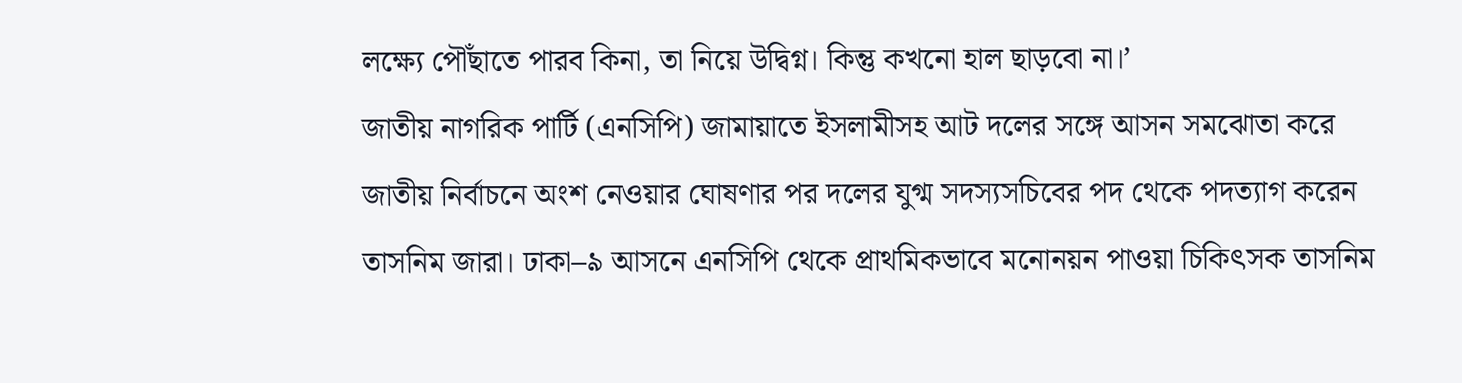লক্ষ্যে পৌঁছাতে পারব কিনা, তা নিয়ে উদ্বিগ্ন। কিন্তু কখনো হাল ছাড়বো না।’
জাতীয় নাগরিক পার্টি (এনসিপি) জামায়াতে ইসলামীসহ আট দলের সঙ্গে আসন সমঝোতা করে জাতীয় নির্বাচনে অংশ নেওয়ার ঘোষণার পর দলের যুগ্ম সদস্যসচিবের পদ থেকে পদত্যাগ করেন তাসনিম জারা। ঢাকা–৯ আসনে এনসিপি থেকে প্রাথমিকভাবে মনোনয়ন পাওয়া চিকিৎসক তাসনিম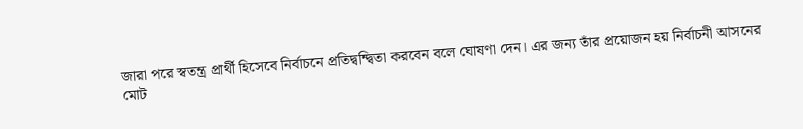জারা পরে স্বতন্ত্র প্রার্থী হিসেবে নির্বাচনে প্রতিদ্বন্দ্বিতা করবেন বলে ঘোষণা দেন। এর জন্য তাঁর প্রয়োজন হয় নির্বাচনী আসনের মোট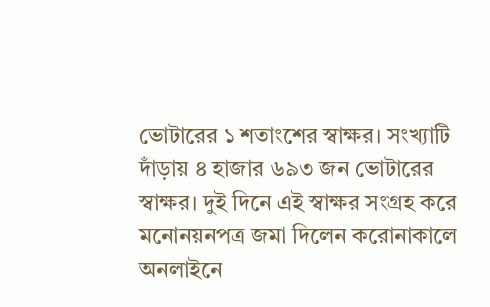ভোটারের ১ শতাংশের স্বাক্ষর। সংখ্যাটি দাঁড়ায় ৪ হাজার ৬৯৩ জন ভোটারের স্বাক্ষর। দুই দিনে এই স্বাক্ষর সংগ্রহ করে মনোনয়নপত্র জমা দিলেন করোনাকালে অনলাইনে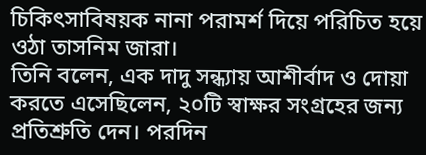চিকিৎসাবিষয়ক নানা পরামর্শ দিয়ে পরিচিত হয়ে ওঠা তাসনিম জারা।
তিনি বলেন, এক দাদু সন্ধ্যায় আশীর্বাদ ও দোয়া করতে এসেছিলেন, ২০টি স্বাক্ষর সংগ্রহের জন্য প্রতিশ্রুতি দেন। পরদিন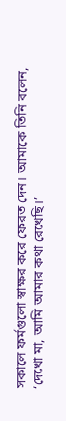সকালে ফর্মগুলো স্বাক্ষর করে ফেরত দেন। আমাকে তিনি বলেন, ‘দেখো মা, আমি আমার কথা রেখেছি।’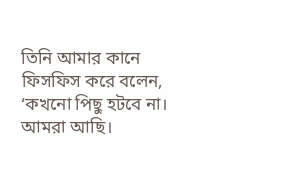তিনি আমার কানে ফিসফিস করে বলেন, ‘কখনো পিছু হটবে না। আমরা আছি।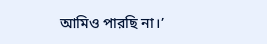আমিও পারছি না।’